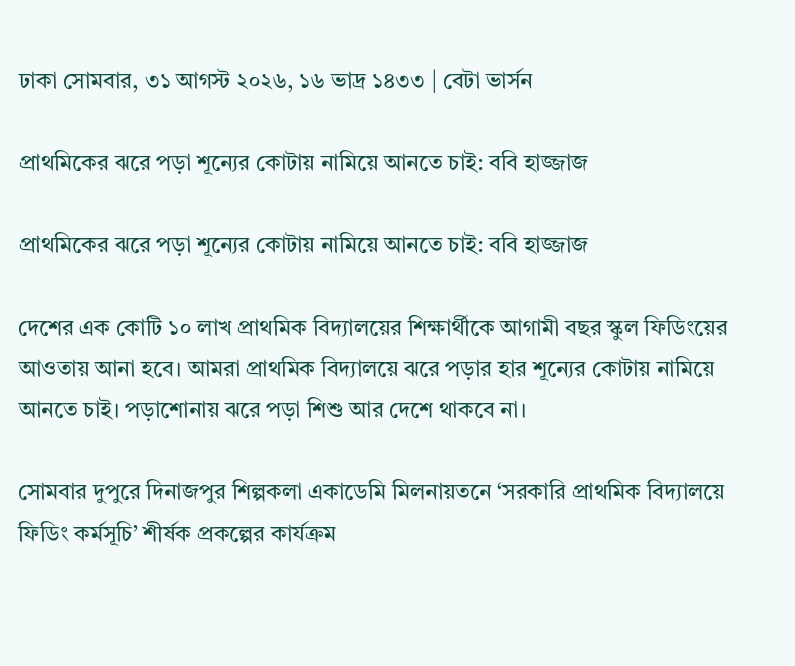ঢাকা সোমবার, ৩১ আগস্ট ২০২৬, ১৬ ভাদ্র ১৪৩৩ | বেটা ভার্সন

প্রাথমিকের ঝরে পড়া শূন্যের কোটায় নামিয়ে আনতে চাই: ববি হাজ্জাজ

প্রাথমিকের ঝরে পড়া শূন্যের কোটায় নামিয়ে আনতে চাই: ববি হাজ্জাজ

দেশের এক কোটি ১০ লাখ প্রাথমিক বিদ্যালয়ের শিক্ষার্থীকে আগামী বছর স্কুল ফিডিংয়ের আওতায় আনা হবে। আমরা প্রাথমিক বিদ্যালয়ে ঝরে পড়ার হার শূন্যের কোটায় নামিয়ে আনতে চাই। পড়াশোনায় ঝরে পড়া শিশু আর দেশে থাকবে না।

সোমবার দুপুরে দিনাজপুর শিল্পকলা একাডেমি মিলনায়তনে ‘সরকারি প্রাথমিক বিদ্যালয়ে ফিডিং কর্মসূচি’ শীর্ষক প্রকল্পের কার্যক্রম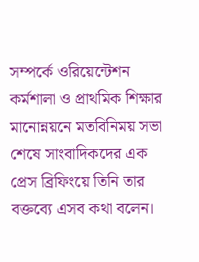সম্পর্কে ওরিয়েন্টেশন কর্মশালা ও প্রাথমিক শিক্ষার মানোন্নয়নে মতবিনিময় সভা শেষে সাংবাদিকদের এক প্রেস ব্রিফিংয়ে তিনি তার বক্তব্যে এসব কথা বলেন।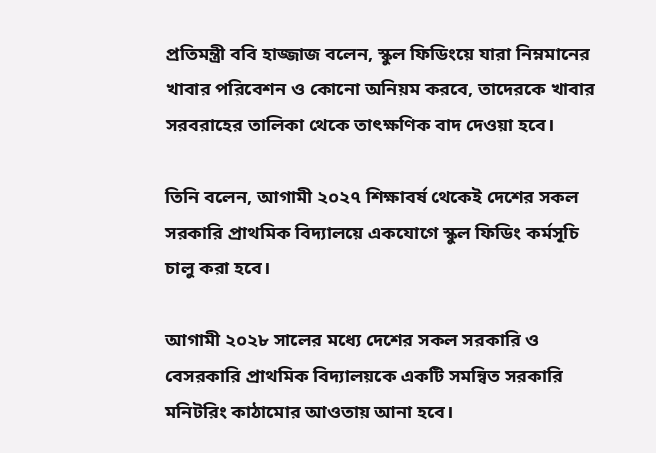প্রতিমন্ত্রী ববি হাজ্জাজ বলেন, স্কুল ফিডিংয়ে যারা নিম্নমানের খাবার পরিবেশন ও কোনো অনিয়ম করবে, তাদেরকে খাবার সরবরাহের তালিকা থেকে তাৎক্ষণিক বাদ দেওয়া হবে।

তিনি বলেন, আগামী ২০২৭ শিক্ষাবর্ষ থেকেই দেশের সকল সরকারি প্রাথমিক বিদ্যালয়ে একযোগে স্কুল ফিডিং কর্মসূচি চালু করা হবে।

আগামী ২০২৮ সালের মধ্যে দেশের সকল সরকারি ও বেসরকারি প্রাথমিক বিদ্যালয়কে একটি সমন্বিত সরকারি মনিটরিং কাঠামোর আওতায় আনা হবে।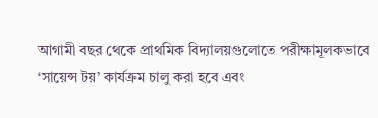আগামী বছর থেকে প্রাথমিক বিদ্যালয়গুলোতে পরীক্ষামূলকভাবে ‘সায়েন্স টয়’ কার্যক্রম চালু করা হবে এবং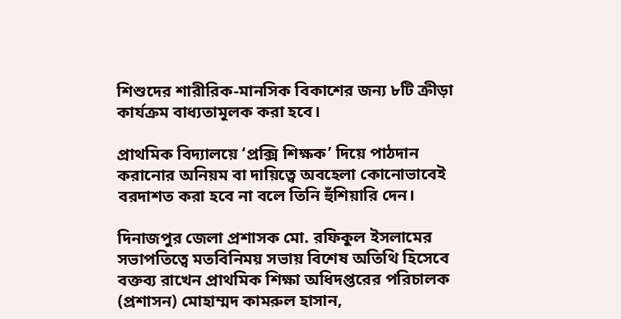শিশুদের শারীরিক-মানসিক বিকাশের জন্য ৮টি ক্রীড়া কার্যক্রম বাধ্যতামূলক করা হবে।

প্রাথমিক বিদ্যালয়ে ‘প্রক্সি শিক্ষক’ দিয়ে পাঠদান করানোর অনিয়ম বা দায়িত্বে অবহেলা কোনোভাবেই বরদাশত করা হবে না বলে তিনি হুঁশিয়ারি দেন।

দিনাজপুর জেলা প্রশাসক মো. রফিকুল ইসলামের সভাপতিত্বে মতবিনিময় সভায় বিশেষ অতিথি হিসেবে বক্তব্য রাখেন প্রাথমিক শিক্ষা অধিদপ্তরের পরিচালক (প্রশাসন) মোহাম্মদ কামরুল হাসান,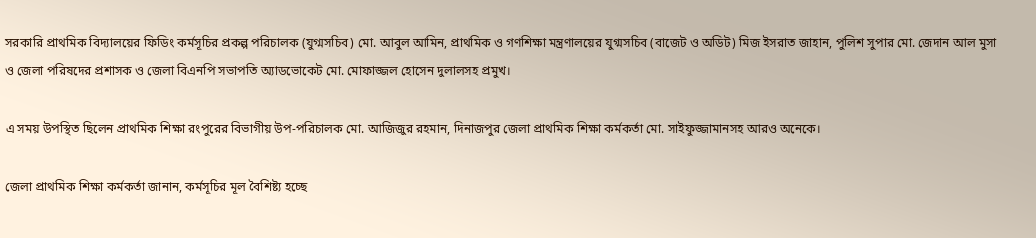সরকারি প্রাথমিক বিদ্যালয়ের ফিডিং কর্মসূচির প্রকল্প পরিচালক (যুগ্মসচিব) মো. আবুল আমিন, প্রাথমিক ও গণশিক্ষা মন্ত্রণালয়ের যুগ্মসচিব (বাজেট ও অডিট) মিজ ইসরাত জাহান, পুলিশ সুপার মো. জেদান আল মুসা ও জেলা পরিষদের প্রশাসক ও জেলা বিএনপি সভাপতি অ্যাডভোকেট মো. মোফাজ্জল হোসেন দুলালসহ প্রমুখ।

এ সময় উপস্থিত ছিলেন প্রাথমিক শিক্ষা রংপুরের বিভাগীয় উপ-পরিচালক মো. আজিজুর রহমান, দিনাজপুর জেলা প্রাথমিক শিক্ষা কর্মকর্তা মো. সাইফুজ্জামানসহ আরও অনেকে।

জেলা প্রাথমিক শিক্ষা কর্মকর্তা জানান, কর্মসূচির মূল বৈশিষ্ট্য হচ্ছে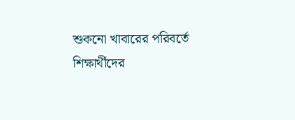শুকনো খাবারের পরিবর্তে শিক্ষার্থীদের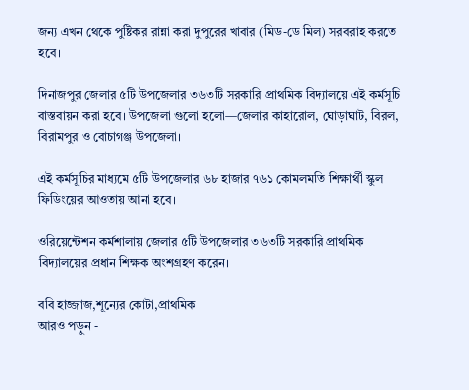জন্য এখন থেকে পুষ্টিকর রান্না করা দুপুরের খাবার (মিড-ডে মিল) সরবরাহ করতে হবে।

দিনাজপুর জেলার ৫টি উপজেলার ৩৬৩টি সরকারি প্রাথমিক বিদ্যালয়ে এই কর্মসূচি বাস্তবায়ন করা হবে। উপজেলা গুলো হলো—জেলার কাহারোল, ঘোড়াঘাট, বিরল, বিরামপুর ও বোচাগঞ্জ উপজেলা।

এই কর্মসূচির মাধ্যমে ৫টি উপজেলার ৬৮ হাজার ৭৬১ কোমলমতি শিক্ষার্থী স্কুল ফিডিংয়ের আওতায় আনা হবে।

ওরিয়েন্টেশন কর্মশালায় জেলার ৫টি উপজেলার ৩৬৩টি সরকারি প্রাথমিক বিদ্যালয়ের প্রধান শিক্ষক অংশগ্রহণ করেন।

ববি হাজ্জাজ,শূন্যের কোটা,প্রাথমিক
আরও পড়ুন -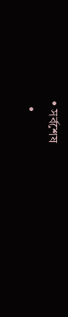• সর্বশেষ
  •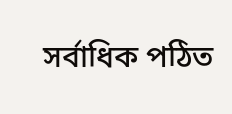সর্বাধিক পঠিত